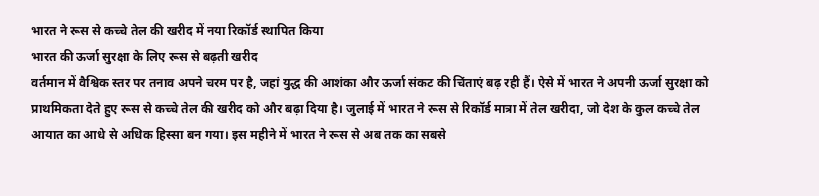भारत ने रूस से कच्चे तेल की खरीद में नया रिकॉर्ड स्थापित किया
भारत की ऊर्जा सुरक्षा के लिए रूस से बढ़ती खरीद
वर्तमान में वैश्विक स्तर पर तनाव अपने चरम पर है, जहां युद्ध की आशंका और ऊर्जा संकट की चिंताएं बढ़ रही हैं। ऐसे में भारत ने अपनी ऊर्जा सुरक्षा को प्राथमिकता देते हुए रूस से कच्चे तेल की खरीद को और बढ़ा दिया है। जुलाई में भारत ने रूस से रिकॉर्ड मात्रा में तेल खरीदा, जो देश के कुल कच्चे तेल आयात का आधे से अधिक हिस्सा बन गया। इस महीने में भारत ने रूस से अब तक का सबसे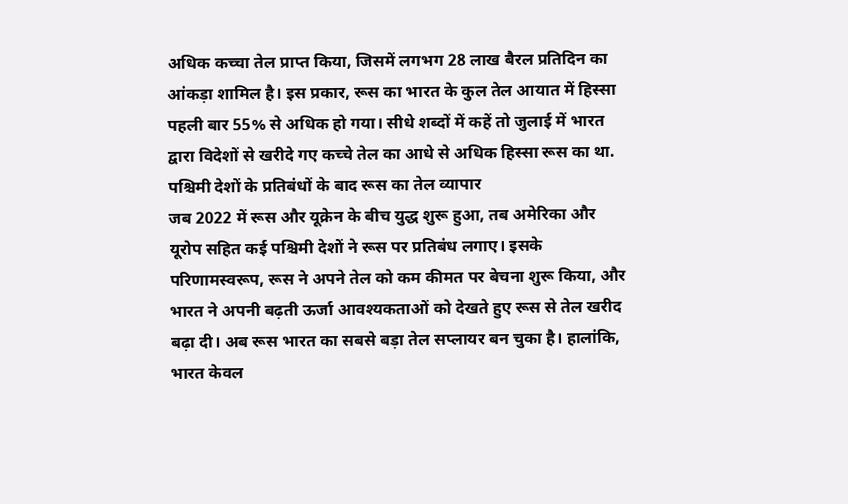अधिक कच्चा तेल प्राप्त किया, जिसमें लगभग 28 लाख बैरल प्रतिदिन का आंकड़ा शामिल है। इस प्रकार, रूस का भारत के कुल तेल आयात में हिस्सा पहली बार 55% से अधिक हो गया। सीधे शब्दों में कहें तो जुलाई में भारत द्वारा विदेशों से खरीदे गए कच्चे तेल का आधे से अधिक हिस्सा रूस का था.
पश्चिमी देशों के प्रतिबंधों के बाद रूस का तेल व्यापार
जब 2022 में रूस और यूक्रेन के बीच युद्ध शुरू हुआ, तब अमेरिका और यूरोप सहित कई पश्चिमी देशों ने रूस पर प्रतिबंध लगाए। इसके परिणामस्वरूप, रूस ने अपने तेल को कम कीमत पर बेचना शुरू किया, और भारत ने अपनी बढ़ती ऊर्जा आवश्यकताओं को देखते हुए रूस से तेल खरीद बढ़ा दी। अब रूस भारत का सबसे बड़ा तेल सप्लायर बन चुका है। हालांकि, भारत केवल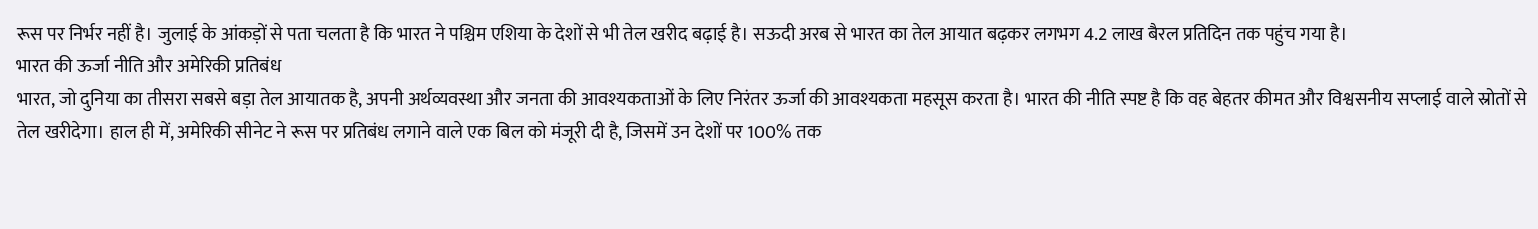रूस पर निर्भर नहीं है। जुलाई के आंकड़ों से पता चलता है कि भारत ने पश्चिम एशिया के देशों से भी तेल खरीद बढ़ाई है। सऊदी अरब से भारत का तेल आयात बढ़कर लगभग 4.2 लाख बैरल प्रतिदिन तक पहुंच गया है।
भारत की ऊर्जा नीति और अमेरिकी प्रतिबंध
भारत, जो दुनिया का तीसरा सबसे बड़ा तेल आयातक है, अपनी अर्थव्यवस्था और जनता की आवश्यकताओं के लिए निरंतर ऊर्जा की आवश्यकता महसूस करता है। भारत की नीति स्पष्ट है कि वह बेहतर कीमत और विश्वसनीय सप्लाई वाले स्रोतों से तेल खरीदेगा। हाल ही में, अमेरिकी सीनेट ने रूस पर प्रतिबंध लगाने वाले एक बिल को मंजूरी दी है, जिसमें उन देशों पर 100% तक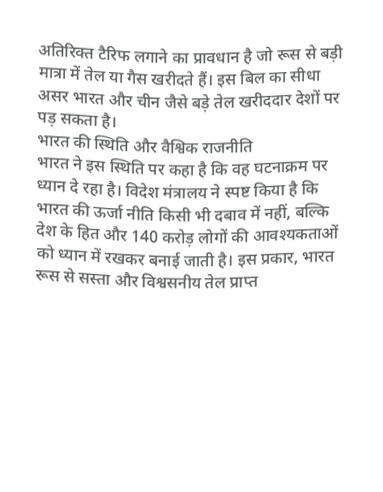अतिरिक्त टैरिफ लगाने का प्रावधान है जो रूस से बड़ी मात्रा में तेल या गैस खरीदते हैं। इस बिल का सीधा असर भारत और चीन जैसे बड़े तेल खरीददार देशों पर पड़ सकता है।
भारत की स्थिति और वैश्विक राजनीति
भारत ने इस स्थिति पर कहा है कि वह घटनाक्रम पर ध्यान दे रहा है। विदेश मंत्रालय ने स्पष्ट किया है कि भारत की ऊर्जा नीति किसी भी दबाव में नहीं, बल्कि देश के हित और 140 करोड़ लोगों की आवश्यकताओं को ध्यान में रखकर बनाई जाती है। इस प्रकार, भारत रूस से सस्ता और विश्वसनीय तेल प्राप्त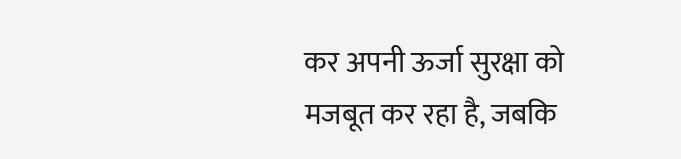कर अपनी ऊर्जा सुरक्षा को मजबूत कर रहा है, जबकि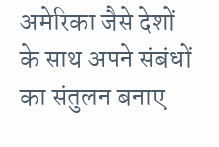अमेरिका जैसे देशों के साथ अपने संबंधों का संतुलन बनाए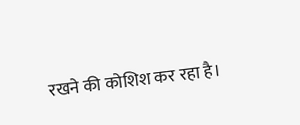रखने की कोशिश कर रहा है।